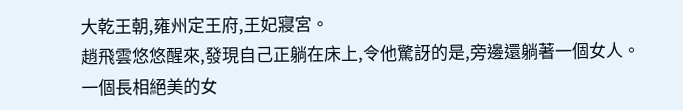大乾王朝,雍州定王府,王妃寢宮。
趙飛雲悠悠醒來,發現自己正躺在床上,令他驚訝的是,旁邊還躺著一個女人。
一個長相絕美的女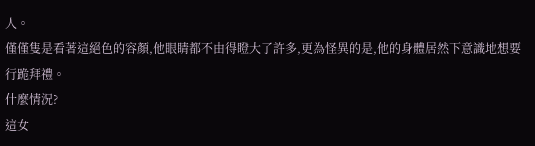人。
僅僅隻是看著這絕色的容顏,他眼睛都不由得瞪大了許多,更為怪異的是,他的身體居然下意識地想要行跪拜禮。
什麼情況?
這女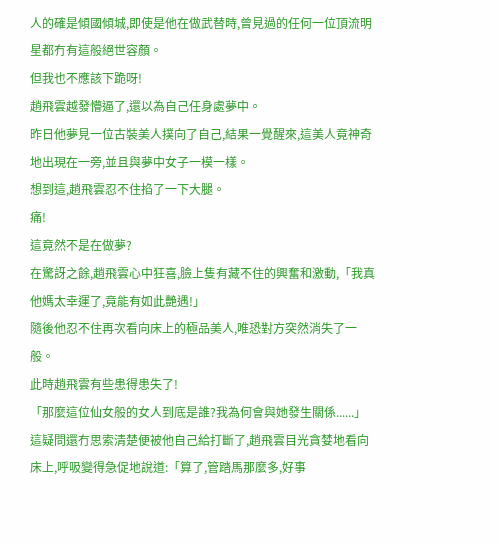人的確是傾國傾城,即使是他在做武替時,曾見過的任何一位頂流明星都冇有這般絕世容顏。
但我也不應該下跪呀!
趙飛雲越發懵逼了,還以為自己任身處夢中。
昨日他夢見一位古裝美人撲向了自己,結果一覺醒來,這美人竟神奇地出現在一旁,並且與夢中女子一模一樣。
想到這,趙飛雲忍不住掐了一下大腿。
痛!
這竟然不是在做夢?
在驚訝之餘,趙飛雲心中狂喜,臉上隻有藏不住的興奮和激動,「我真他媽太幸運了,竟能有如此艷遇!」
隨後他忍不住再次看向床上的極品美人,唯恐對方突然消失了一般。
此時趙飛雲有些患得患失了!
「那麼這位仙女般的女人到底是誰?我為何會與她發生關係......」這疑問還冇思索清楚便被他自己給打斷了,趙飛雲目光貪婪地看向床上,呼吸變得急促地說道:「算了,管踏馬那麼多,好事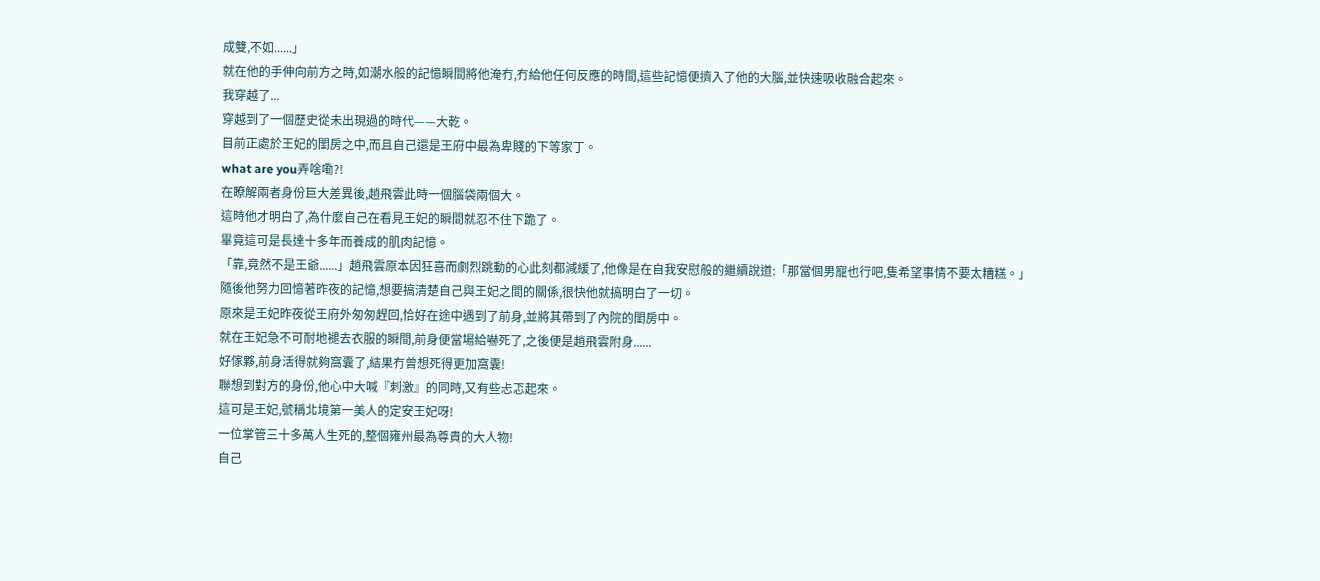成雙,不如......」
就在他的手伸向前方之時,如潮水般的記憶瞬間將他淹冇,冇給他任何反應的時間,這些記憶便擠入了他的大腦,並快速吸收融合起來。
我穿越了...
穿越到了一個歷史從未出現過的時代——大乾。
目前正處於王妃的閨房之中,而且自己還是王府中最為卑賤的下等家丁。
what are you弄啥嘞?!
在瞭解兩者身份巨大差異後,趙飛雲此時一個腦袋兩個大。
這時他才明白了,為什麼自己在看見王妃的瞬間就忍不住下跪了。
畢竟這可是長達十多年而養成的肌肉記憶。
「靠,竟然不是王爺......」趙飛雲原本因狂喜而劇烈跳動的心此刻都減緩了,他像是在自我安慰般的繼續說道:「那當個男寵也行吧,隻希望事情不要太糟糕。」
隨後他努力回憶著昨夜的記憶,想要搞清楚自己與王妃之間的關係,很快他就搞明白了一切。
原來是王妃昨夜從王府外匆匆趕回,恰好在途中遇到了前身,並將其帶到了內院的閨房中。
就在王妃急不可耐地褪去衣服的瞬間,前身便當場給嚇死了,之後便是趙飛雲附身......
好傢夥,前身活得就夠窩囊了,結果冇曾想死得更加窩囊!
聯想到對方的身份,他心中大喊『刺激』的同時,又有些忐忑起來。
這可是王妃,號稱北境第一美人的定安王妃呀!
一位掌管三十多萬人生死的,整個雍州最為尊貴的大人物!
自己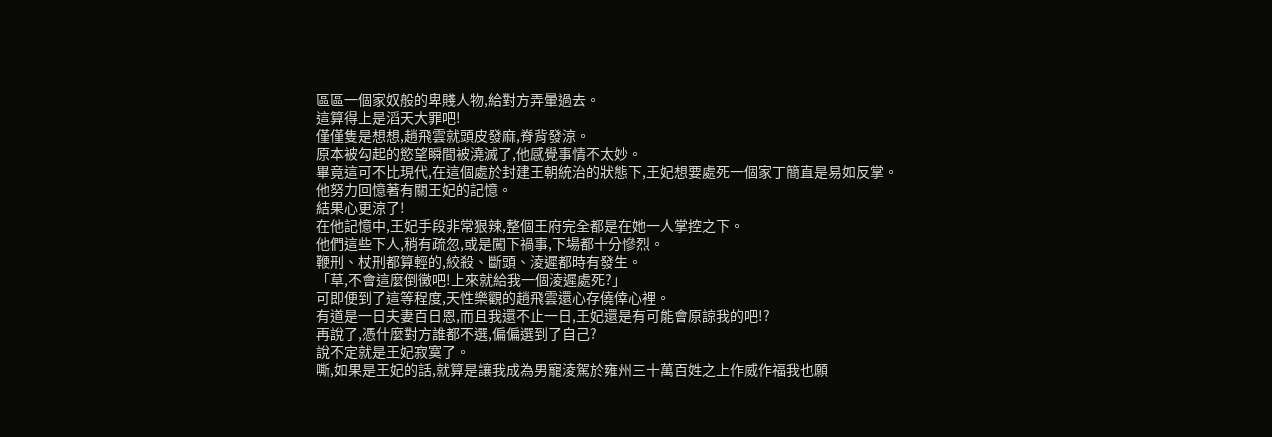區區一個家奴般的卑賤人物,給對方弄暈過去。
這算得上是滔天大罪吧!
僅僅隻是想想,趙飛雲就頭皮發麻,脊背發涼。
原本被勾起的慾望瞬間被澆滅了,他感覺事情不太妙。
畢竟這可不比現代,在這個處於封建王朝統治的狀態下,王妃想要處死一個家丁簡直是易如反掌。
他努力回憶著有關王妃的記憶。
結果心更涼了!
在他記憶中,王妃手段非常狠辣,整個王府完全都是在她一人掌控之下。
他們這些下人,稍有疏忽,或是闖下禍事,下場都十分慘烈。
鞭刑、杖刑都算輕的,絞殺、斷頭、淩遲都時有發生。
「草,不會這麼倒黴吧!上來就給我一個淩遲處死?」
可即便到了這等程度,天性樂觀的趙飛雲還心存僥倖心裡。
有道是一日夫妻百日恩,而且我還不止一日,王妃還是有可能會原諒我的吧!?
再說了,憑什麼對方誰都不選,偏偏選到了自己?
說不定就是王妃寂寞了。
嘶,如果是王妃的話,就算是讓我成為男寵淩駕於雍州三十萬百姓之上作威作福我也願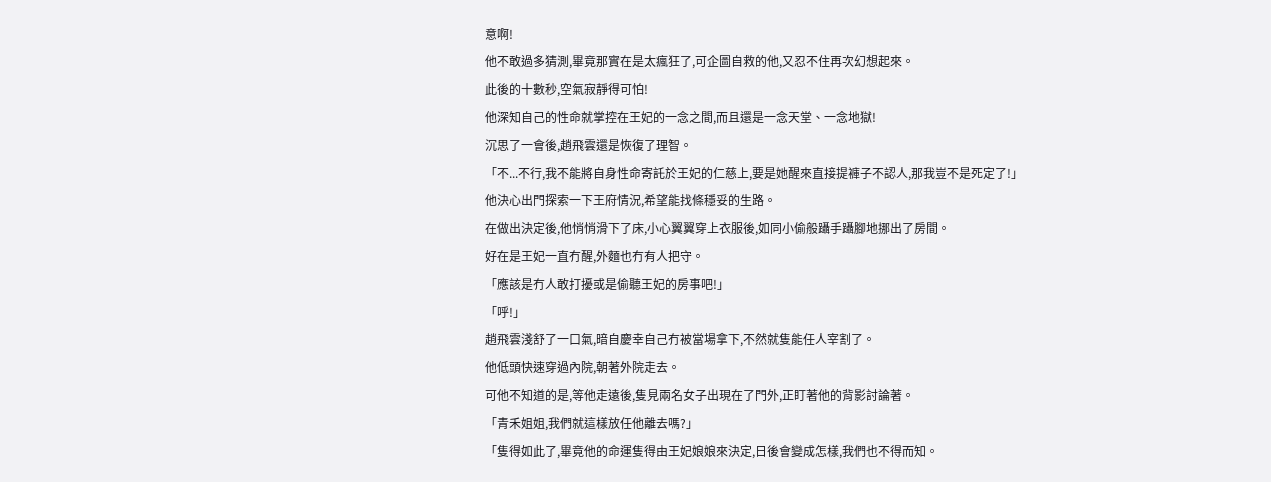意啊!
他不敢過多猜測,畢竟那實在是太瘋狂了,可企圖自救的他,又忍不住再次幻想起來。
此後的十數秒,空氣寂靜得可怕!
他深知自己的性命就掌控在王妃的一念之間,而且還是一念天堂、一念地獄!
沉思了一會後,趙飛雲還是恢復了理智。
「不...不行,我不能將自身性命寄託於王妃的仁慈上,要是她醒來直接提褲子不認人,那我豈不是死定了!」
他決心出門探索一下王府情況,希望能找條穩妥的生路。
在做出決定後,他悄悄滑下了床,小心翼翼穿上衣服後,如同小偷般躡手躡腳地挪出了房間。
好在是王妃一直冇醒,外麵也冇有人把守。
「應該是冇人敢打擾或是偷聽王妃的房事吧!」
「呼!」
趙飛雲淺舒了一口氣,暗自慶幸自己冇被當場拿下,不然就隻能任人宰割了。
他低頭快速穿過內院,朝著外院走去。
可他不知道的是,等他走遠後,隻見兩名女子出現在了門外,正盯著他的背影討論著。
「青禾姐姐,我們就這樣放任他離去嗎?」
「隻得如此了,畢竟他的命運隻得由王妃娘娘來決定,日後會變成怎樣,我們也不得而知。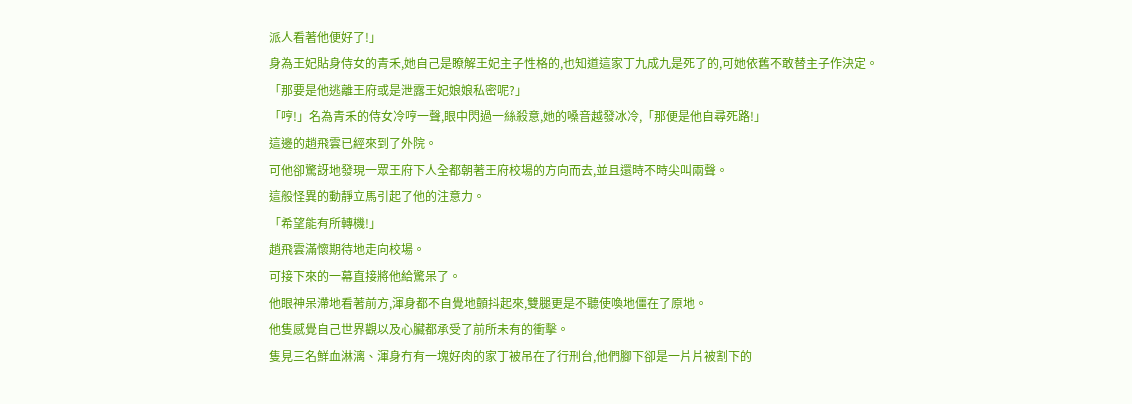派人看著他便好了!」
身為王妃貼身侍女的青禾,她自己是瞭解王妃主子性格的,也知道這家丁九成九是死了的,可她依舊不敢替主子作決定。
「那要是他逃離王府或是泄露王妃娘娘私密呢?」
「哼!」名為青禾的侍女冷哼一聲,眼中閃過一絲殺意,她的嗓音越發冰冷,「那便是他自尋死路!」
這邊的趙飛雲已經來到了外院。
可他卻驚訝地發現一眾王府下人全都朝著王府校場的方向而去,並且還時不時尖叫兩聲。
這般怪異的動靜立馬引起了他的注意力。
「希望能有所轉機!」
趙飛雲滿懷期待地走向校場。
可接下來的一幕直接將他給驚呆了。
他眼神呆滯地看著前方,渾身都不自覺地顫抖起來,雙腿更是不聽使喚地僵在了原地。
他隻感覺自己世界觀以及心臟都承受了前所未有的衝擊。
隻見三名鮮血淋漓、渾身冇有一塊好肉的家丁被吊在了行刑台,他們腳下卻是一片片被割下的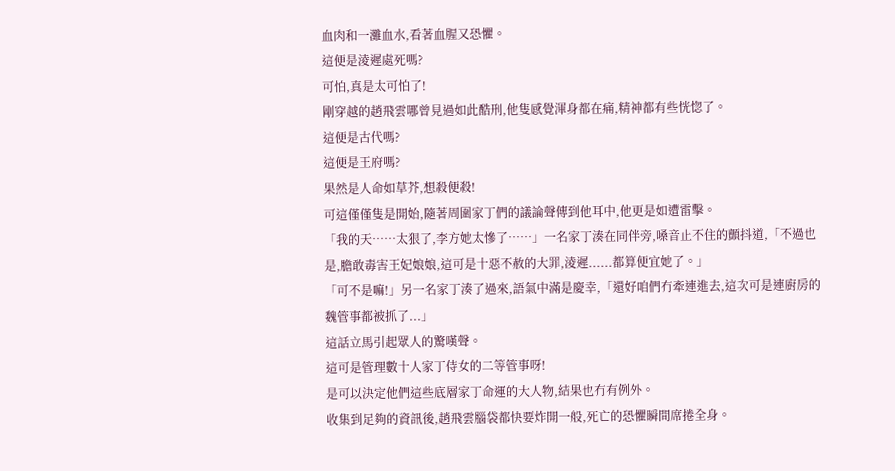血肉和一灘血水,看著血腥又恐懼。
這便是淩遲處死嗎?
可怕,真是太可怕了!
剛穿越的趙飛雲哪曾見過如此酷刑,他隻感覺渾身都在痛,精神都有些恍惚了。
這便是古代嗎?
這便是王府嗎?
果然是人命如草芥,想殺便殺!
可這僅僅隻是開始,隨著周圍家丁們的議論聲傳到他耳中,他更是如遭雷擊。
「我的天……太狠了,李方她太慘了……」一名家丁湊在同伴旁,嗓音止不住的顫抖道,「不過也是,膽敢毒害王妃娘娘,這可是十惡不赦的大罪,淩遲......都算便宜她了。」
「可不是嘛!」另一名家丁湊了過來,語氣中滿是慶幸,「還好咱們冇牽連進去,這次可是連廚房的魏管事都被抓了...」
這話立馬引起眾人的驚嘆聲。
這可是管理數十人家丁侍女的二等管事呀!
是可以決定他們這些底層家丁命運的大人物,結果也冇有例外。
收集到足夠的資訊後,趙飛雲腦袋都快要炸開一般,死亡的恐懼瞬間席捲全身。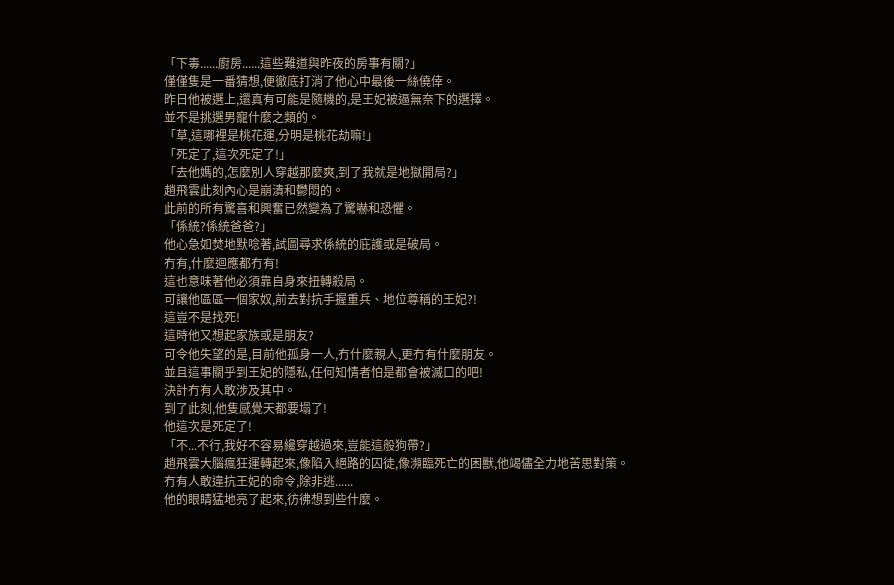「下毒......廚房......這些難道與昨夜的房事有關?」
僅僅隻是一番猜想,便徹底打消了他心中最後一絲僥倖。
昨日他被選上,還真有可能是隨機的,是王妃被逼無奈下的選擇。
並不是挑選男寵什麼之類的。
「草,這哪裡是桃花運,分明是桃花劫嘛!」
「死定了,這次死定了!」
「去他媽的,怎麼別人穿越那麼爽,到了我就是地獄開局?」
趙飛雲此刻內心是崩潰和鬱悶的。
此前的所有驚喜和興奮已然變為了驚嚇和恐懼。
「係統?係統爸爸?」
他心急如焚地默唸著,試圖尋求係統的庇護或是破局。
冇有,什麼迴應都冇有!
這也意味著他必須靠自身來扭轉殺局。
可讓他區區一個家奴,前去對抗手握重兵、地位尊稱的王妃?!
這豈不是找死!
這時他又想起家族或是朋友?
可令他失望的是,目前他孤身一人,冇什麼親人,更冇有什麼朋友。
並且這事關乎到王妃的隱私,任何知情者怕是都會被滅口的吧!
決計冇有人敢涉及其中。
到了此刻,他隻感覺天都要塌了!
他這次是死定了!
「不...不行,我好不容易纔穿越過來,豈能這般狗帶?」
趙飛雲大腦瘋狂運轉起來,像陷入絕路的囚徒,像瀕臨死亡的困獸,他竭儘全力地苦思對策。
冇有人敢違抗王妃的命令,除非逃......
他的眼睛猛地亮了起來,彷彿想到些什麼。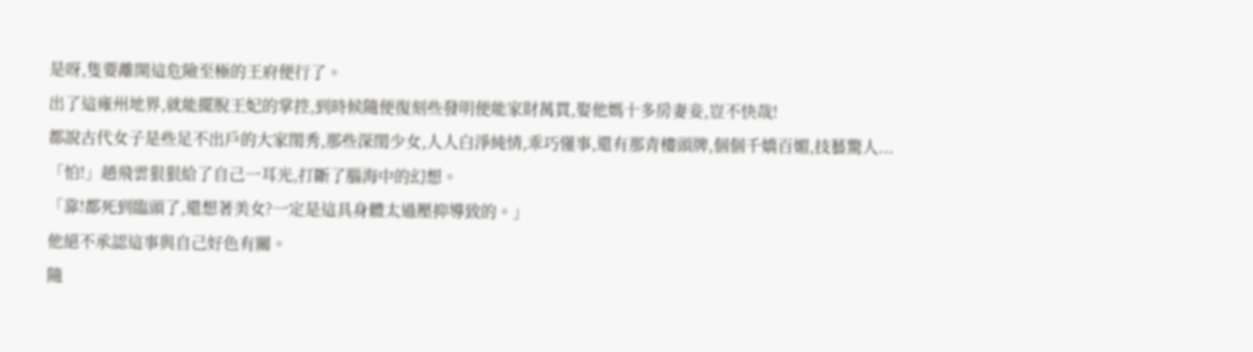是呀,隻要離開這危險至極的王府便行了。
出了這雍州地界,就能擺脫王妃的掌控,到時候隨便復刻些發明便能家財萬貫,娶他媽十多房妻妾,豈不快哉!
都說古代女子是些足不出戶的大家閨秀,那些深閨少女,人人白淨純情,乖巧懂事,還有那青樓頭牌,個個千嬌百媚,技藝驚人...
「怕!」趙飛雲狠狠給了自己一耳光,打斷了腦海中的幻想。
「靠!都死到臨頭了,還想著美女?一定是這具身體太過壓抑導致的。」
他絕不承認這事與自己好色有關。
隨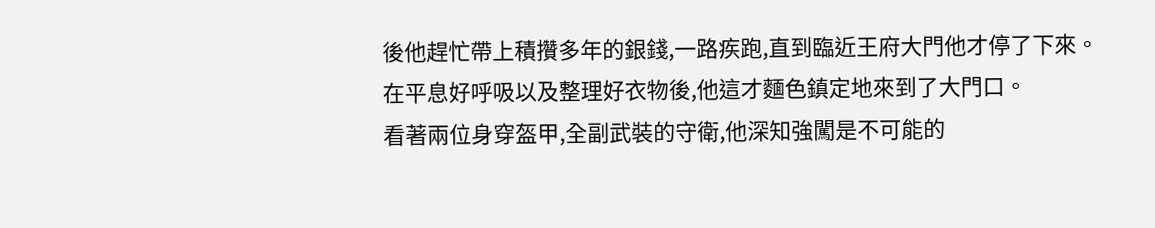後他趕忙帶上積攢多年的銀錢,一路疾跑,直到臨近王府大門他才停了下來。
在平息好呼吸以及整理好衣物後,他這才麵色鎮定地來到了大門口。
看著兩位身穿盔甲,全副武裝的守衛,他深知強闖是不可能的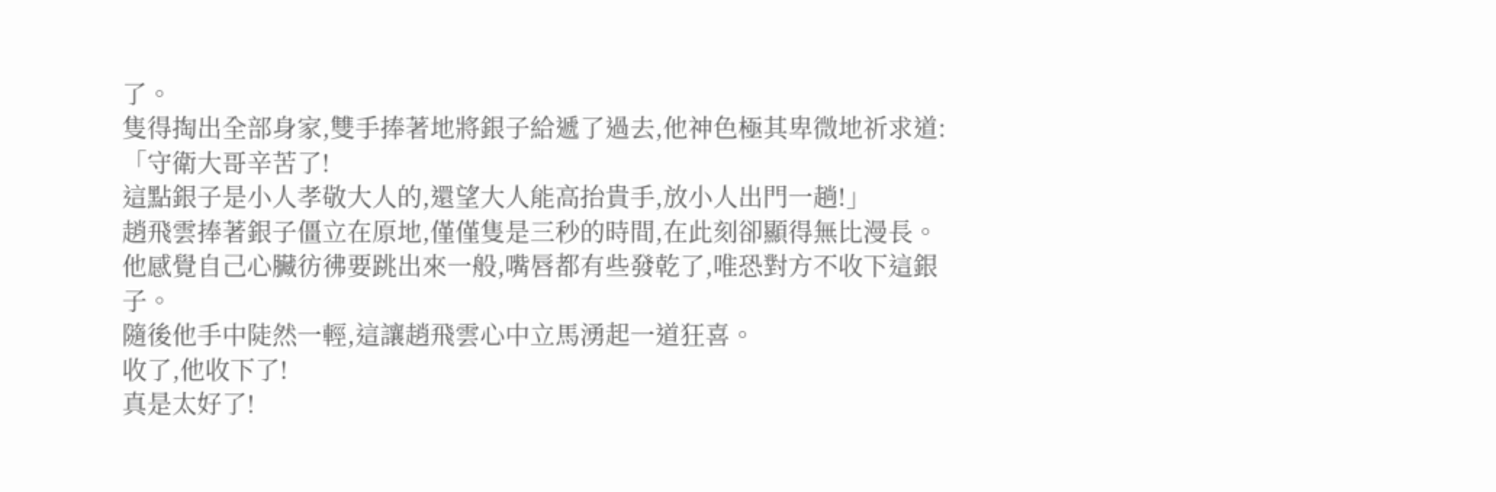了。
隻得掏出全部身家,雙手捧著地將銀子給遞了過去,他神色極其卑微地祈求道:
「守衛大哥辛苦了!
這點銀子是小人孝敬大人的,還望大人能高抬貴手,放小人出門一趟!」
趙飛雲捧著銀子僵立在原地,僅僅隻是三秒的時間,在此刻卻顯得無比漫長。
他感覺自己心臟彷彿要跳出來一般,嘴唇都有些發乾了,唯恐對方不收下這銀子。
隨後他手中陡然一輕,這讓趙飛雲心中立馬湧起一道狂喜。
收了,他收下了!
真是太好了!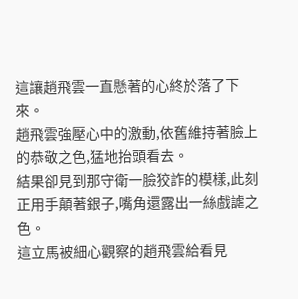這讓趙飛雲一直懸著的心終於落了下來。
趙飛雲強壓心中的激動,依舊維持著臉上的恭敬之色,猛地抬頭看去。
結果卻見到那守衛一臉狡詐的模樣,此刻正用手顛著銀子,嘴角還露出一絲戲謔之色。
這立馬被細心觀察的趙飛雲給看見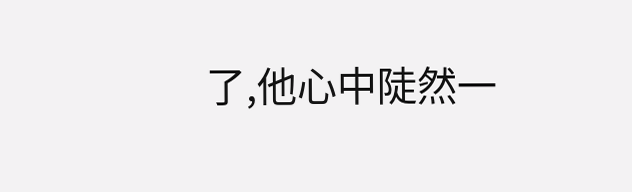了,他心中陡然一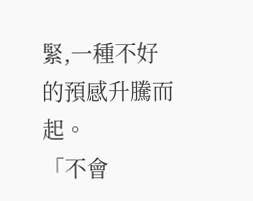緊,一種不好的預感升騰而起。
「不會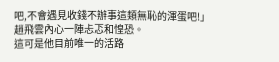吧,不會遇見收錢不辦事這類無恥的渾蛋吧!」
趙飛雲內心一陣忐忑和惶恐。
這可是他目前唯一的活路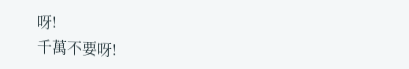呀!
千萬不要呀!